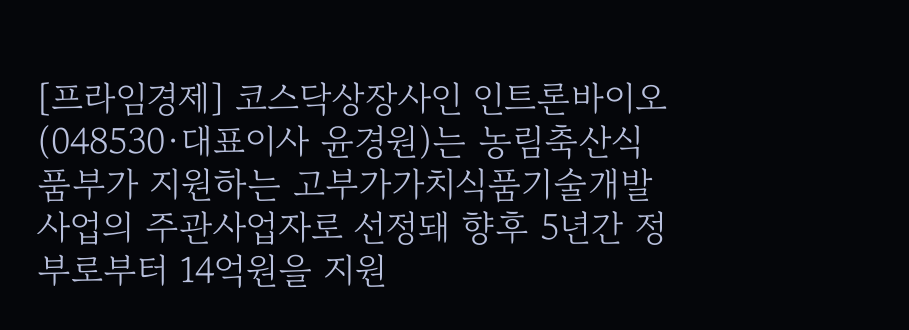[프라임경제] 코스닥상장사인 인트론바이오(048530·대표이사 윤경원)는 농림축산식품부가 지원하는 고부가가치식품기술개발사업의 주관사업자로 선정돼 향후 5년간 정부로부터 14억원을 지원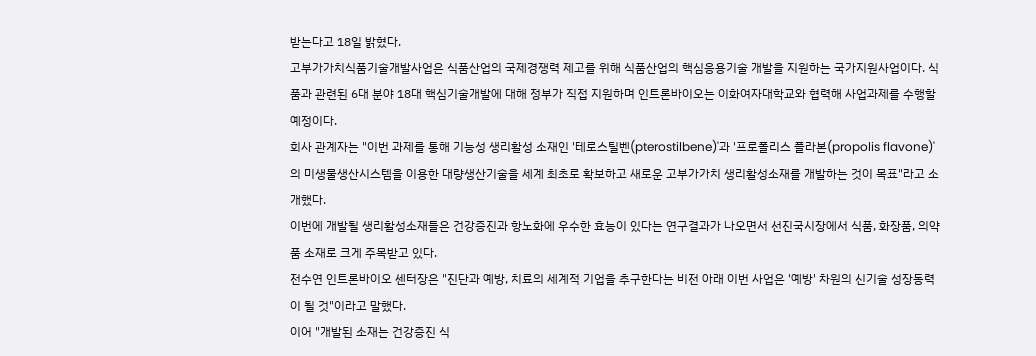받는다고 18일 밝혔다.
고부가가치식품기술개발사업은 식품산업의 국제경쟁력 제고를 위해 식품산업의 핵심응용기술 개발을 지원하는 국가지원사업이다. 식품과 관련된 6대 분야 18대 핵심기술개발에 대해 정부가 직접 지원하며 인트론바이오는 이화여자대학교와 협력해 사업과제를 수행할 예정이다.
회사 관계자는 "이번 과제를 통해 기능성 생리활성 소재인 '테로스틸벤(pterostilbene)'과 '프로폴리스 플라본(propolis flavone)'의 미생물생산시스템을 이용한 대량생산기술을 세계 최초로 확보하고 새로운 고부가가치 생리활성소재를 개발하는 것이 목표"라고 소개했다.
이번에 개발될 생리활성소재들은 건강증진과 항노화에 우수한 효능이 있다는 연구결과가 나오면서 선진국시장에서 식품, 화장품, 의약품 소재로 크게 주목받고 있다.
전수연 인트론바이오 센터장은 "진단과 예방, 치료의 세계적 기업을 추구한다는 비전 아래 이번 사업은 '예방' 차원의 신기술 성장동력이 될 것"이라고 말했다.
이어 "개발된 소재는 건강증진 식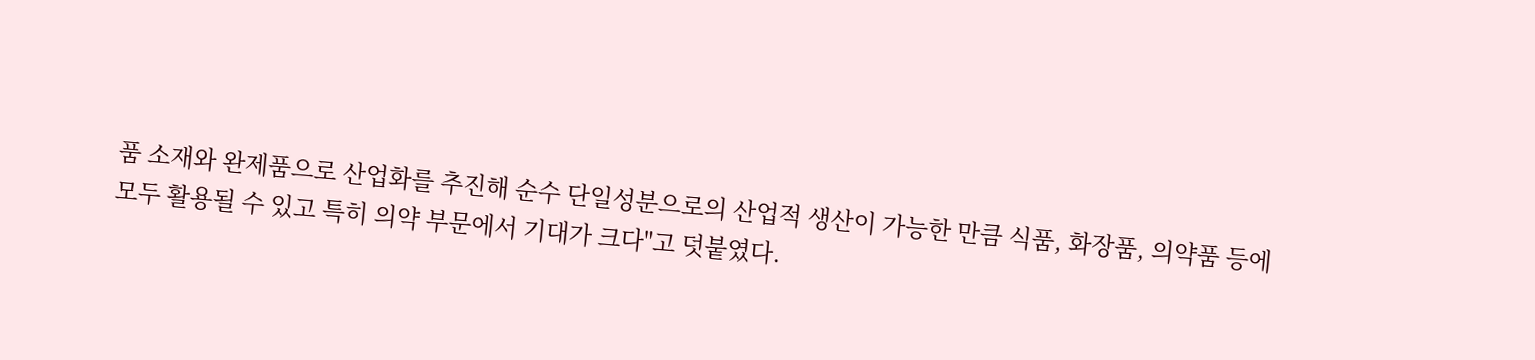품 소재와 완제품으로 산업화를 추진해 순수 단일성분으로의 산업적 생산이 가능한 만큼 식품, 화장품, 의약품 등에 모두 활용될 수 있고 특히 의약 부문에서 기대가 크다"고 덧붙였다.